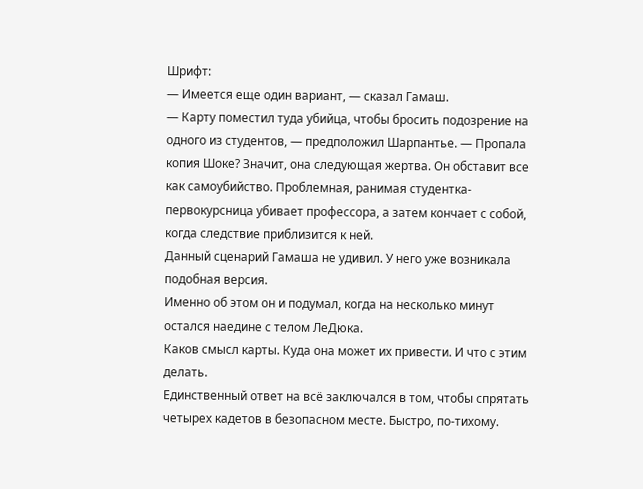Шрифт:
— Имеется еще один вариант, — сказал Гамаш.
— Карту поместил туда убийца, чтобы бросить подозрение на одного из студентов, — предположил Шарпантье. — Пропала копия Шоке? Значит, она следующая жертва. Он обставит все как самоубийство. Проблемная, ранимая студентка-первокурсница убивает профессора, а затем кончает с собой, когда следствие приблизится к ней.
Данный сценарий Гамаша не удивил. У него уже возникала подобная версия.
Именно об этом он и подумал, когда на несколько минут остался наедине с телом ЛеДюка.
Каков смысл карты. Куда она может их привести. И что с этим делать.
Единственный ответ на всё заключался в том, чтобы спрятать четырех кадетов в безопасном месте. Быстро, по-тихому.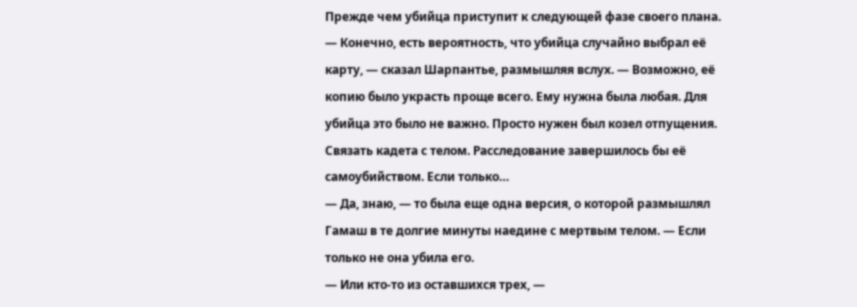Прежде чем убийца приступит к следующей фазе своего плана.
— Конечно, есть вероятность, что убийца случайно выбрал её карту, — сказал Шарпантье, размышляя вслух. — Возможно, её копию было украсть проще всего. Ему нужна была любая. Для убийца это было не важно. Просто нужен был козел отпущения. Связать кадета с телом. Расследование завершилось бы её самоубийством. Если только…
— Да, знаю, — то была еще одна версия, о которой размышлял Гамаш в те долгие минуты наедине с мертвым телом. — Если только не она убила его.
— Или кто-то из оставшихся трех, —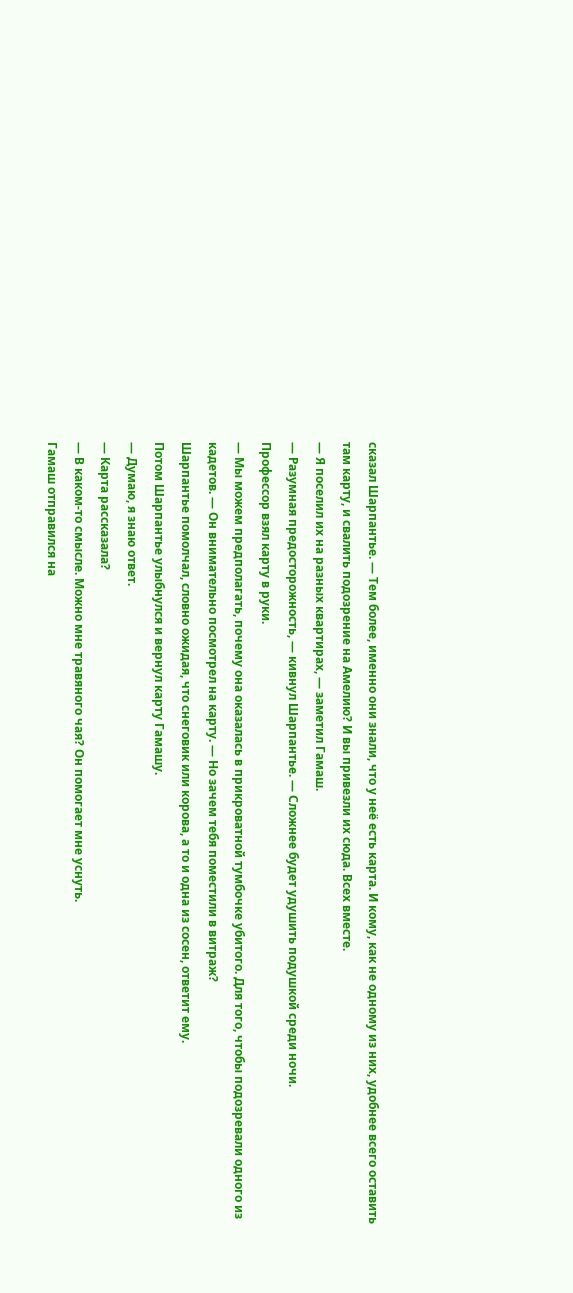сказал Шарпантье. — Тем более, именно они знали, что у неё есть карта. И кому, как не одному из них, удобнее всего оставить там карту, и свалить подозрение на Амелию? И вы привезли их сюда. Всех вместе.
— Я поселил их на разных квартирах, — заметил Гамаш.
— Разумная предосторожность, — кивнул Шарпантье. — Сложнее будет удушить подушкой среди ночи.
Профессор взял карту в руки.
— Мы можем предполагать, почему она оказалась в прикроватной тумбочке убитого. Для того, чтобы подозревали одного из кадетов. — Он внимательно посмотрел на карту. — Но зачем тебя поместили в витраж?
Шарпантье помолчал, словно ожидая, что снеговик или корова, а то и одна из сосен, ответит ему.
Потом Шарпантье улыбнулся и вернул карту Гамашу.
— Думаю, я знаю ответ.
— Карта рассказала?
— В каком-то смысле. Можно мне травяного чая? Он помогает мне уснуть.
Гамаш отправился на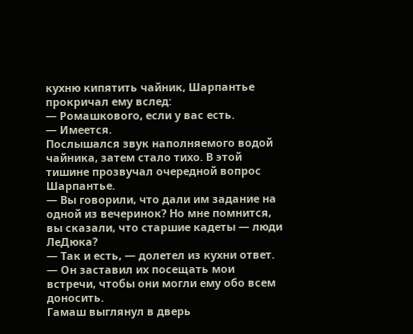кухню кипятить чайник, Шарпантье прокричал ему вслед:
— Ромашкового, если у вас есть.
— Имеется.
Послышался звук наполняемого водой чайника, затем стало тихо. В этой тишине прозвучал очередной вопрос Шарпантье.
— Вы говорили, что дали им задание на одной из вечеринок? Но мне помнится, вы сказали, что старшие кадеты — люди ЛеДюка?
— Так и есть, — долетел из кухни ответ. — Он заставил их посещать мои встречи, чтобы они могли ему обо всем доносить.
Гамаш выглянул в дверь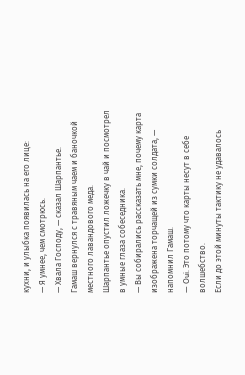кухни, и улыбка появилась на его лице:
— Я умнее, чем смотрюсь.
— Хвала Господу, — сказал Шарпантье.
Гамаш вернулся с травяным чаем и баночкой местного лавандового меда.
Шарпантье опустил ложечку в чай и посмотрел в умные глаза собеседника.
— Вы собирались рассказать мне, почему карта изображена торчащей из сумки солдата, — напомнил Гамаш.
— Oui. Это потому что карты несут в себе волшебство.
Если до этой минуты тактику не удавалось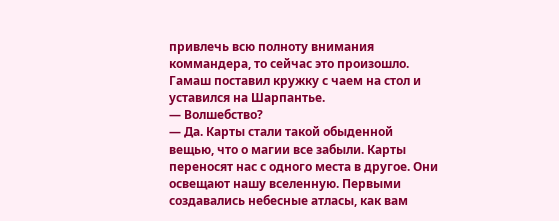привлечь всю полноту внимания коммандера, то сейчас это произошло. Гамаш поставил кружку с чаем на стол и уставился на Шарпантье.
— Волшебство?
— Да. Карты стали такой обыденной вещью, что о магии все забыли. Карты переносят нас с одного места в другое. Они освещают нашу вселенную. Первыми создавались небесные атласы, как вам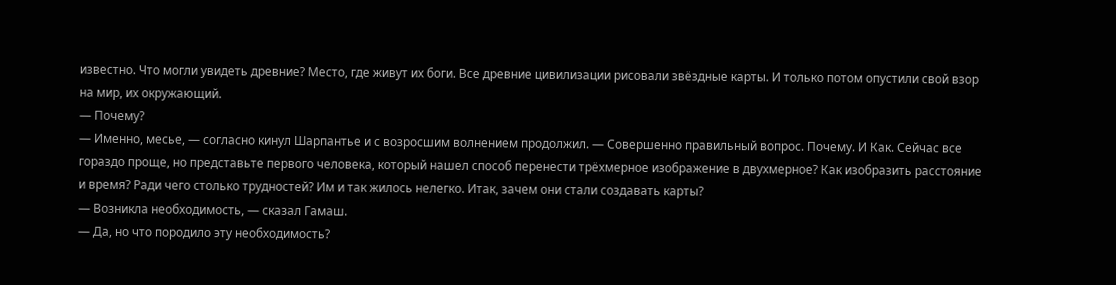известно. Что могли увидеть древние? Место, где живут их боги. Все древние цивилизации рисовали звёздные карты. И только потом опустили свой взор на мир, их окружающий.
— Почему?
— Именно, месье, — согласно кинул Шарпантье и с возросшим волнением продолжил. — Совершенно правильный вопрос. Почему. И Как. Сейчас все гораздо проще, но представьте первого человека, который нашел способ перенести трёхмерное изображение в двухмерное? Как изобразить расстояние и время? Ради чего столько трудностей? Им и так жилось нелегко. Итак, зачем они стали создавать карты?
— Возникла необходимость, — сказал Гамаш.
— Да, но что породило эту необходимость?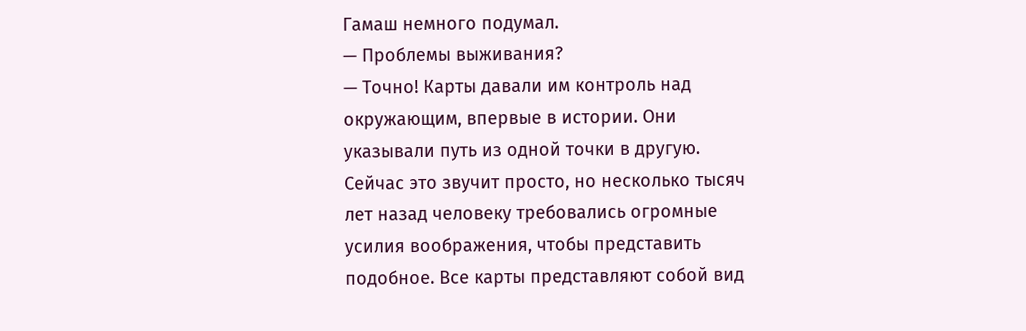Гамаш немного подумал.
— Проблемы выживания?
— Точно! Карты давали им контроль над окружающим, впервые в истории. Они указывали путь из одной точки в другую. Сейчас это звучит просто, но несколько тысяч лет назад человеку требовались огромные усилия воображения, чтобы представить подобное. Все карты представляют собой вид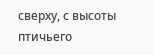сверху, с высоты птичьего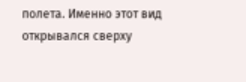полета. Именно этот вид открывался сверху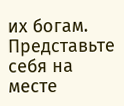их богам. Представьте себя на месте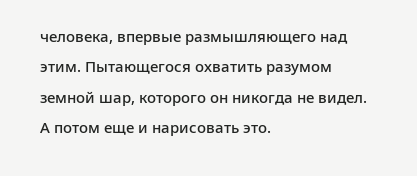человека, впервые размышляющего над этим. Пытающегося охватить разумом земной шар, которого он никогда не видел. А потом еще и нарисовать это.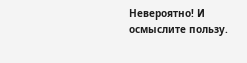Невероятно! И осмыслите пользу.